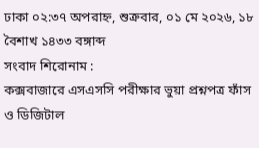ঢাকা ০২:৩৭ অপরাহ্ন, শুক্রবার, ০১ মে ২০২৬, ১৮ বৈশাখ ১৪৩৩ বঙ্গাব্দ
সংবাদ শিরোনাম :
কক্সবাজারে এসএসসি পরীক্ষার ভুয়া প্রশ্নপত্র ফাঁস ও ডিজিটাল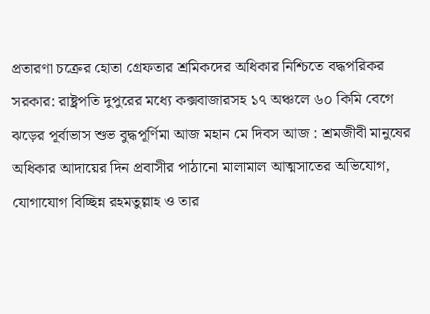প্রতারণা চক্রের হোতা গ্রেফতার শ্রমিকদের অধিকার নিশ্চিতে বদ্ধপরিকর সরকার: রাষ্ট্রপতি দুপুরের মধ্যে কক্সবাজারসহ ১৭ অঞ্চলে ৬০ কিমি বেগে ঝড়ের পূর্বাভাস শুভ বুদ্ধপূর্ণিমা আজ মহান মে দিবস আজ : শ্রমজীবী মানুষের অধিকার আদায়ের দিন প্রবাসীর পাঠানো মালামাল আত্মসাতের অভিযোগ, যোগাযোগ বিচ্ছিন্ন রহমতুল্লাহ ও তার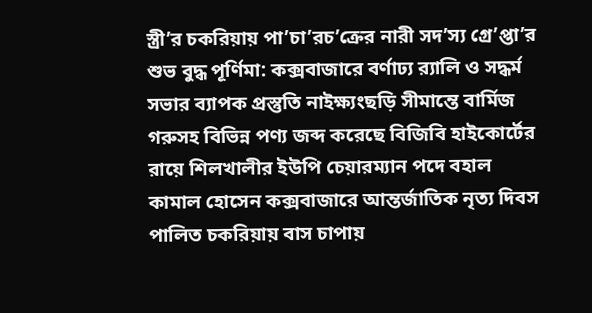স্ত্রী’র চকরিয়ায় পা’চা’রচ’ক্রের নারী সদ’স্য গ্রে’প্তা’র শুভ বুদ্ধ পূর্ণিমা: কক্সবাজারে বর্ণাঢ্য র‍্যালি ও সদ্ধর্ম সভার ব্যাপক প্রস্তুতি নাইক্ষ্যংছড়ি সীমান্তে বার্মিজ গরুসহ বিভিন্ন পণ্য জব্দ করেছে বিজিবি হাইকোর্টের রায়ে শিলখালীর ইউপি চেয়ারম্যান পদে বহাল কামাল হোসেন কক্সবাজারে আন্তর্জাতিক নৃত্য দিবস পালিত চকরিয়ায় বাস চাপায়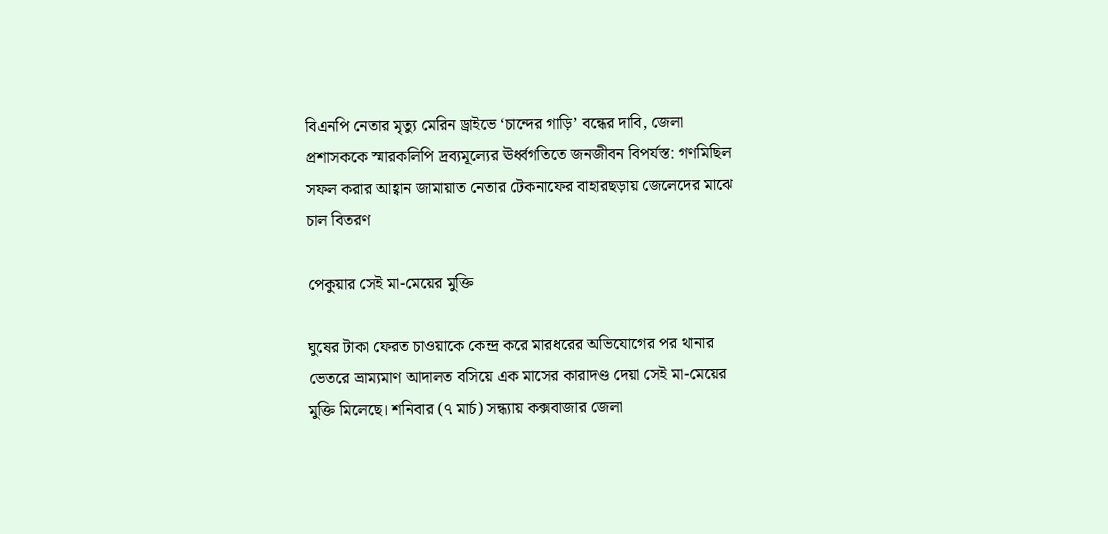বিএনপি নেতার মৃত্যু মেরিন ড্রাইভে ‘চান্দের গাড়ি’ বন্ধের দাবি, জেলা প্রশাসককে স্মারকলিপি দ্রব্যমূল্যের ঊর্ধ্বগতিতে জনজীবন বিপর্যস্ত: গণমিছিল সফল করার আহ্বান জামায়াত নেতার টেকনাফের বাহারছড়ায় জেলেদের মাঝে চাল বিতরণ

পেকুয়ার সেই মা-মেয়ের মুক্তি

ঘুষের টাকা ফেরত চাওয়াকে কেন্দ্র করে মারধরের অভিযোগের পর থানার ভেতরে ভ্রাম্যমাণ আদালত বসিয়ে এক মাসের কারাদণ্ড দেয়া সেই মা-মেয়ের মুক্তি মিলেছে। শনিবার (৭ মার্চ) সন্ধ্যায় কক্সবাজার জেলা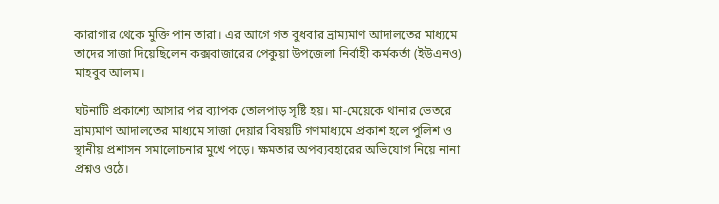কারাগার থেকে মুক্তি পান তারা। এর আগে গত বুধবার ভ্রাম্যমাণ আদালতের মাধ্যমে তাদের সাজা দিয়েছিলেন কক্সবাজারের পেকুয়া উপজেলা নির্বাহী কর্মকর্তা (ইউএনও) মাহবুব আলম।

ঘটনাটি প্রকাশ্যে আসার পর ব্যাপক তোলপাড় সৃষ্টি হয়। মা-মেয়েকে থানার ভেতরে ভ্রাম্যমাণ আদালতের মাধ্যমে সাজা দেয়ার বিষয়টি গণমাধ্যমে প্রকাশ হলে পুলিশ ও স্থানীয় প্রশাসন সমালোচনার মুখে পড়ে। ক্ষমতার অপব্যবহারের অভিযোগ নিয়ে নানা প্রশ্নও ওঠে।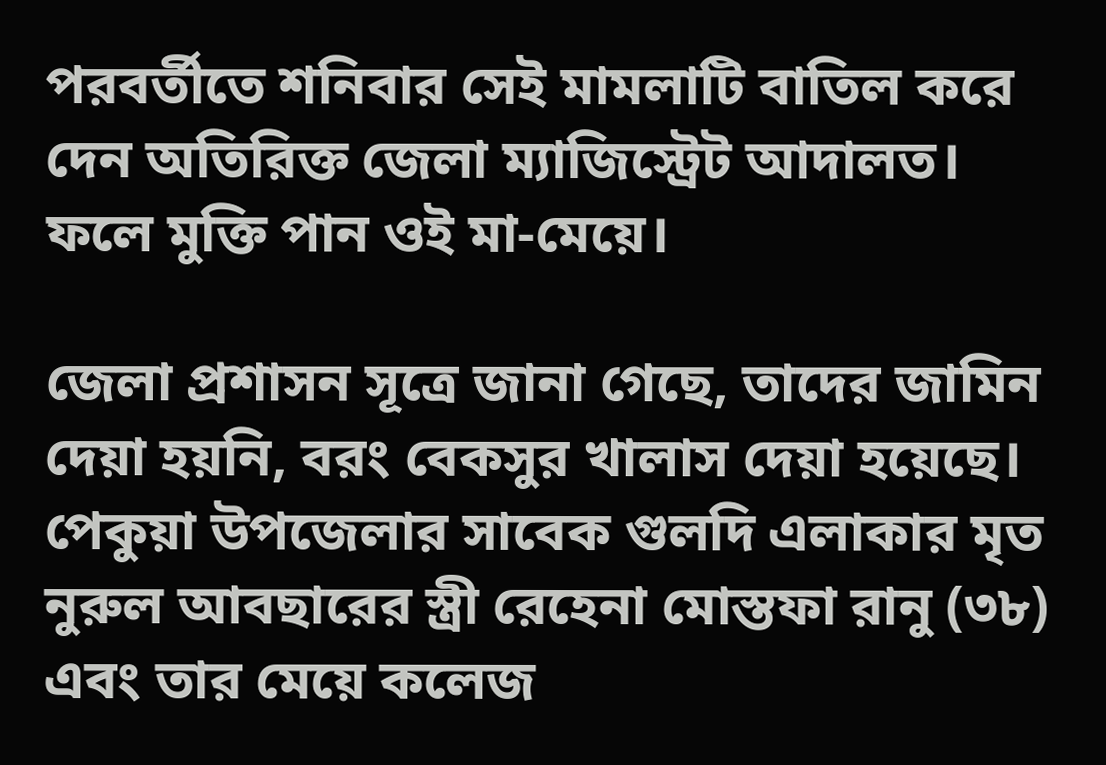পরবর্তীতে শনিবার সেই মামলাটি বাতিল করে দেন অতিরিক্ত জেলা ম্যাজিস্ট্রেট আদালত। ফলে মুক্তি পান ওই মা-মেয়ে।

জেলা প্রশাসন সূত্রে জানা গেছে, তাদের জামিন দেয়া হয়নি, বরং বেকসুর খালাস দেয়া হয়েছে। পেকুয়া উপজেলার সাবেক গুলদি এলাকার মৃত নুরুল আবছারের স্ত্রী রেহেনা মোস্তফা রানু (৩৮) এবং তার মেয়ে কলেজ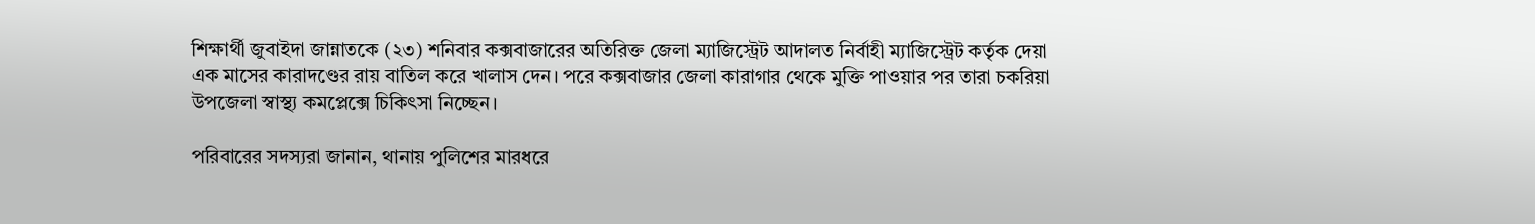শিক্ষার্থী জুবাইদা জান্নাতকে (২৩) শনিবার কক্সবাজারের অতিরিক্ত জেলা ম্যাজিস্ট্রেট আদালত নির্বাহী ম্যাজিস্ট্রেট কর্তৃক দেয়া এক মাসের কারাদণ্ডের রায় বাতিল করে খালাস দেন। পরে কক্সবাজার জেলা কারাগার থেকে মুক্তি পাওয়ার পর তারা চকরিয়া উপজেলা স্বাস্থ্য কমপ্লেক্সে চিকিৎসা নিচ্ছেন।

পরিবারের সদস্যরা জানান, থানায় পুলিশের মারধরে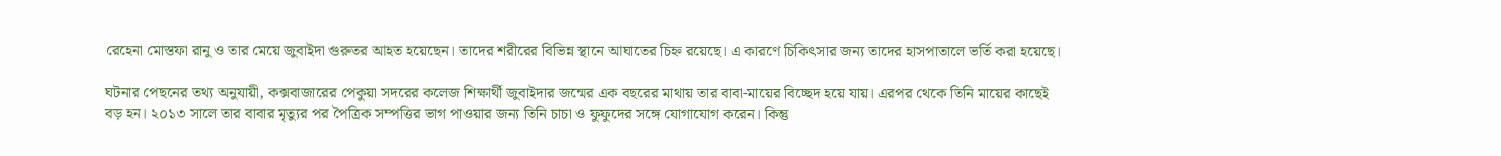রেহেনা মোস্তফা রানু ও তার মেয়ে জুবাইদা গুরুতর আহত হয়েছেন। তাদের শরীরের বিভিন্ন স্থানে আঘাতের চিহ্ন রয়েছে। এ কারণে চিকিৎসার জন্য তাদের হাসপাতালে ভর্তি করা হয়েছে।

ঘটনার পেছনের তথ্য অনুযায়ী, কক্সবাজারের পেকুয়া সদরের কলেজ শিক্ষার্থী জুবাইদার জন্মের এক বছরের মাথায় তার বাবা-মায়ের বিচ্ছেদ হয়ে যায়। এরপর থেকে তিনি মায়ের কাছেই বড় হন। ২০১৩ সালে তার বাবার মৃত্যুর পর পৈত্রিক সম্পত্তির ভাগ পাওয়ার জন্য তিনি চাচা ও ফুফুদের সঙ্গে যোগাযোগ করেন। কিন্তু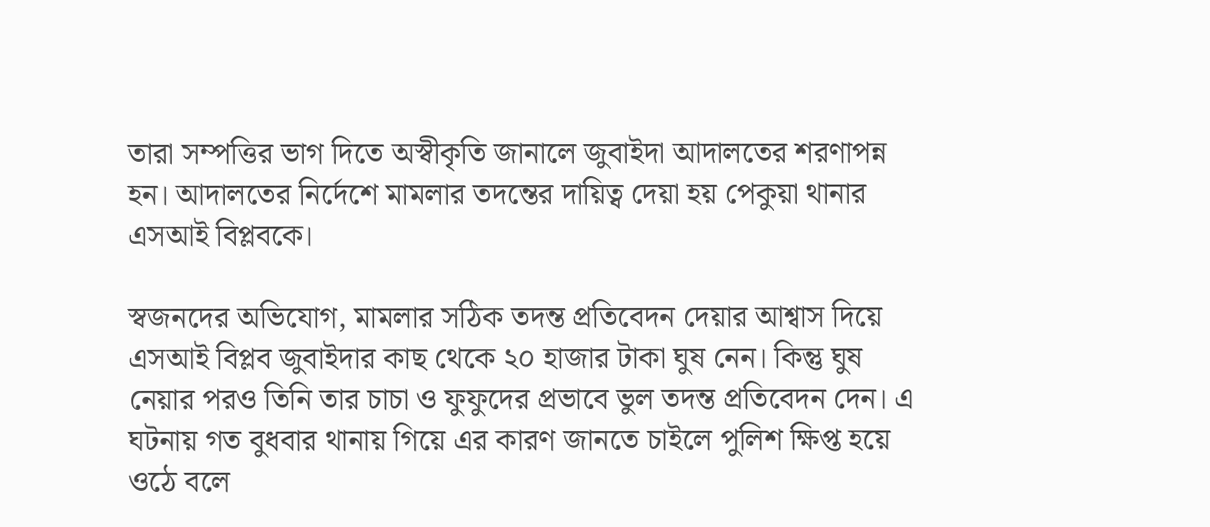তারা সম্পত্তির ভাগ দিতে অস্বীকৃতি জানালে জুবাইদা আদালতের শরণাপন্ন হন। আদালতের নির্দেশে মামলার তদন্তের দায়িত্ব দেয়া হয় পেকুয়া থানার এসআই বিপ্লবকে।

স্বজনদের অভিযোগ, মামলার সঠিক তদন্ত প্রতিবেদন দেয়ার আশ্বাস দিয়ে এসআই বিপ্লব জুবাইদার কাছ থেকে ২০ হাজার টাকা ঘুষ নেন। কিন্তু ঘুষ নেয়ার পরও তিনি তার চাচা ও ফুফুদের প্রভাবে ভুল তদন্ত প্রতিবেদন দেন। এ ঘটনায় গত বুধবার থানায় গিয়ে এর কারণ জানতে চাইলে পুলিশ ক্ষিপ্ত হয়ে ওঠে বলে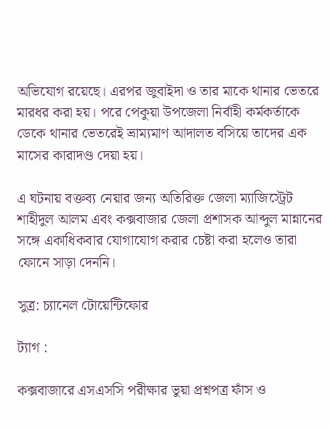অভিযোগ রয়েছে। এরপর জুবাইদা ও তার মাকে থানার ভেতরে মারধর করা হয়। পরে পেকুয়া উপজেলা নির্বাহী কর্মকর্তাকে ডেকে থানার ভেতরেই ভ্রাম্যমাণ আদালত বসিয়ে তাদের এক মাসের কারাদণ্ড দেয়া হয়।

এ ঘটনায় বক্তব্য নেয়ার জন্য অতিরিক্ত জেলা ম্যাজিস্ট্রেট শাহীদুল আলম এবং কক্সবাজার জেলা প্রশাসক আব্দুল মান্নানের সঙ্গে একাধিকবার যোগাযোগ করার চেষ্টা করা হলেও তারা ফোনে সাড়া দেননি।

সুত্র: চ্যানেল টোয়েন্টিফোর

ট্যাগ :

কক্সবাজারে এসএসসি পরীক্ষার ভুয়া প্রশ্নপত্র ফাঁস ও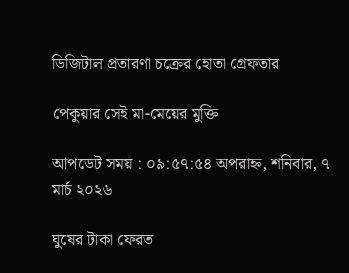ডিজিটাল প্রতারণা চক্রের হোতা গ্রেফতার

পেকুয়ার সেই মা-মেয়ের মুক্তি

আপডেট সময় : ০৯:৫৭:৫৪ অপরাহ্ন, শনিবার, ৭ মার্চ ২০২৬

ঘুষের টাকা ফেরত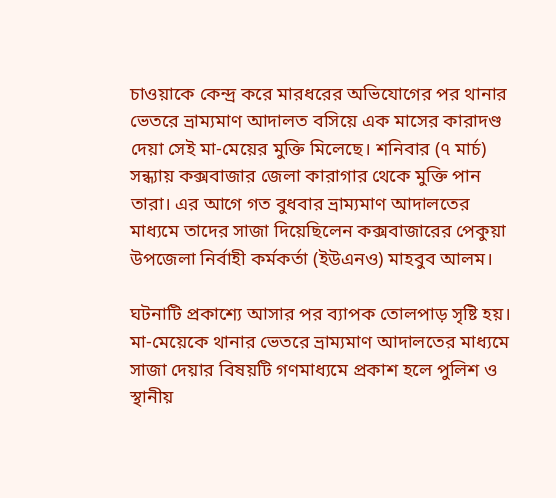চাওয়াকে কেন্দ্র করে মারধরের অভিযোগের পর থানার ভেতরে ভ্রাম্যমাণ আদালত বসিয়ে এক মাসের কারাদণ্ড দেয়া সেই মা-মেয়ের মুক্তি মিলেছে। শনিবার (৭ মার্চ) সন্ধ্যায় কক্সবাজার জেলা কারাগার থেকে মুক্তি পান তারা। এর আগে গত বুধবার ভ্রাম্যমাণ আদালতের মাধ্যমে তাদের সাজা দিয়েছিলেন কক্সবাজারের পেকুয়া উপজেলা নির্বাহী কর্মকর্তা (ইউএনও) মাহবুব আলম।

ঘটনাটি প্রকাশ্যে আসার পর ব্যাপক তোলপাড় সৃষ্টি হয়। মা-মেয়েকে থানার ভেতরে ভ্রাম্যমাণ আদালতের মাধ্যমে সাজা দেয়ার বিষয়টি গণমাধ্যমে প্রকাশ হলে পুলিশ ও স্থানীয়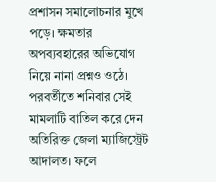প্রশাসন সমালোচনার মুখে পড়ে। ক্ষমতার অপব্যবহারের অভিযোগ নিয়ে নানা প্রশ্নও ওঠে। পরবর্তীতে শনিবার সেই মামলাটি বাতিল করে দেন অতিরিক্ত জেলা ম্যাজিস্ট্রেট আদালত। ফলে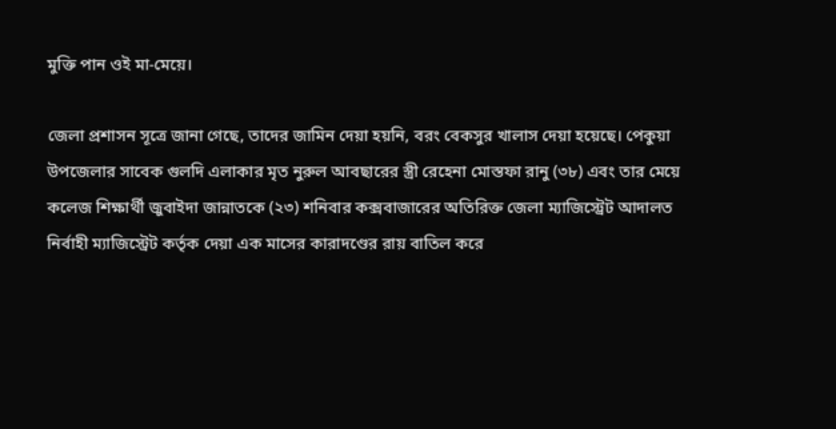মুক্তি পান ওই মা-মেয়ে।

জেলা প্রশাসন সূত্রে জানা গেছে, তাদের জামিন দেয়া হয়নি, বরং বেকসুর খালাস দেয়া হয়েছে। পেকুয়া উপজেলার সাবেক গুলদি এলাকার মৃত নুরুল আবছারের স্ত্রী রেহেনা মোস্তফা রানু (৩৮) এবং তার মেয়ে কলেজ শিক্ষার্থী জুবাইদা জান্নাতকে (২৩) শনিবার কক্সবাজারের অতিরিক্ত জেলা ম্যাজিস্ট্রেট আদালত নির্বাহী ম্যাজিস্ট্রেট কর্তৃক দেয়া এক মাসের কারাদণ্ডের রায় বাতিল করে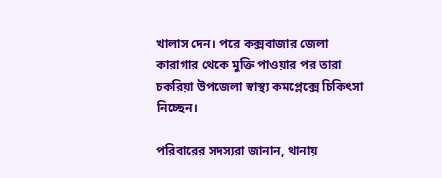খালাস দেন। পরে কক্সবাজার জেলা কারাগার থেকে মুক্তি পাওয়ার পর তারা চকরিয়া উপজেলা স্বাস্থ্য কমপ্লেক্সে চিকিৎসা নিচ্ছেন।

পরিবারের সদস্যরা জানান, থানায়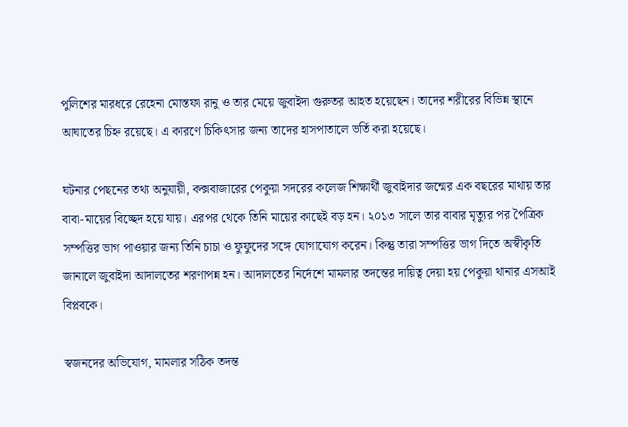পুলিশের মারধরে রেহেনা মোস্তফা রানু ও তার মেয়ে জুবাইদা গুরুতর আহত হয়েছেন। তাদের শরীরের বিভিন্ন স্থানে আঘাতের চিহ্ন রয়েছে। এ কারণে চিকিৎসার জন্য তাদের হাসপাতালে ভর্তি করা হয়েছে।

ঘটনার পেছনের তথ্য অনুযায়ী, কক্সবাজারের পেকুয়া সদরের কলেজ শিক্ষার্থী জুবাইদার জন্মের এক বছরের মাথায় তার বাবা-মায়ের বিচ্ছেদ হয়ে যায়। এরপর থেকে তিনি মায়ের কাছেই বড় হন। ২০১৩ সালে তার বাবার মৃত্যুর পর পৈত্রিক সম্পত্তির ভাগ পাওয়ার জন্য তিনি চাচা ও ফুফুদের সঙ্গে যোগাযোগ করেন। কিন্তু তারা সম্পত্তির ভাগ দিতে অস্বীকৃতি জানালে জুবাইদা আদালতের শরণাপন্ন হন। আদালতের নির্দেশে মামলার তদন্তের দায়িত্ব দেয়া হয় পেকুয়া থানার এসআই বিপ্লবকে।

স্বজনদের অভিযোগ, মামলার সঠিক তদন্ত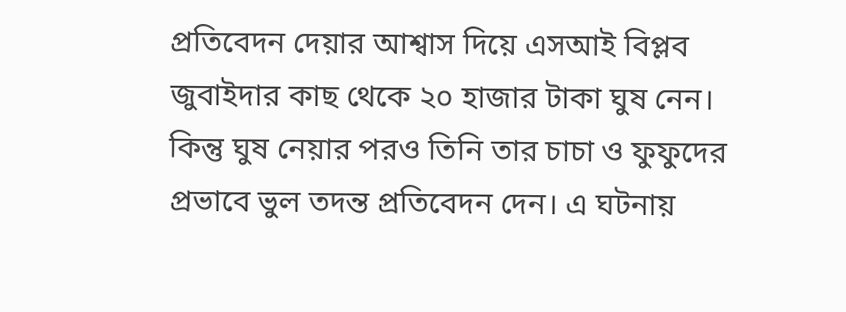প্রতিবেদন দেয়ার আশ্বাস দিয়ে এসআই বিপ্লব জুবাইদার কাছ থেকে ২০ হাজার টাকা ঘুষ নেন। কিন্তু ঘুষ নেয়ার পরও তিনি তার চাচা ও ফুফুদের প্রভাবে ভুল তদন্ত প্রতিবেদন দেন। এ ঘটনায়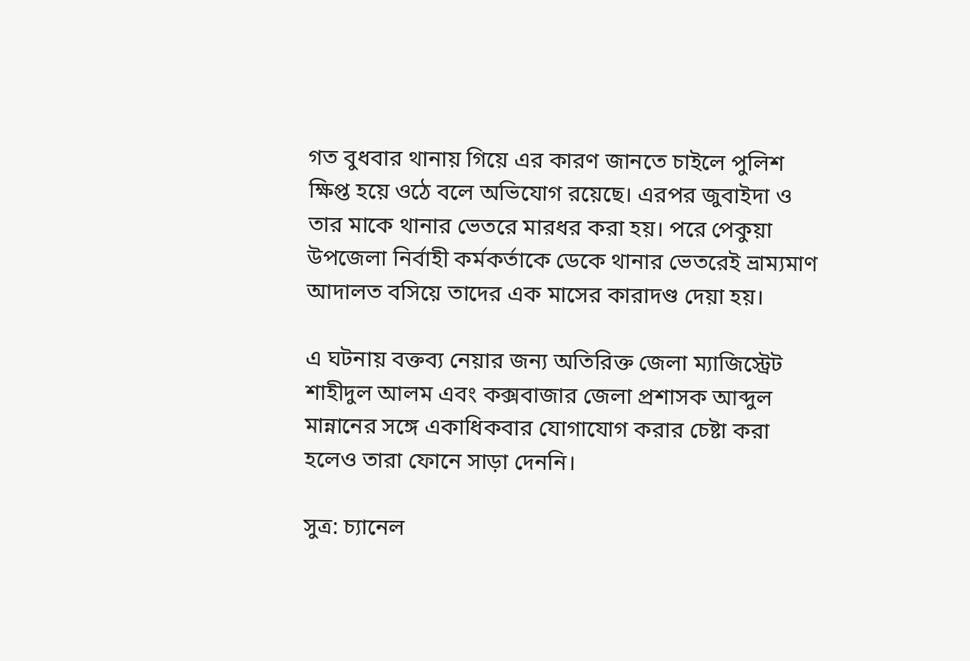গত বুধবার থানায় গিয়ে এর কারণ জানতে চাইলে পুলিশ ক্ষিপ্ত হয়ে ওঠে বলে অভিযোগ রয়েছে। এরপর জুবাইদা ও তার মাকে থানার ভেতরে মারধর করা হয়। পরে পেকুয়া উপজেলা নির্বাহী কর্মকর্তাকে ডেকে থানার ভেতরেই ভ্রাম্যমাণ আদালত বসিয়ে তাদের এক মাসের কারাদণ্ড দেয়া হয়।

এ ঘটনায় বক্তব্য নেয়ার জন্য অতিরিক্ত জেলা ম্যাজিস্ট্রেট শাহীদুল আলম এবং কক্সবাজার জেলা প্রশাসক আব্দুল মান্নানের সঙ্গে একাধিকবার যোগাযোগ করার চেষ্টা করা হলেও তারা ফোনে সাড়া দেননি।

সুত্র: চ্যানেল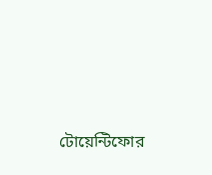টোয়েন্টিফোর